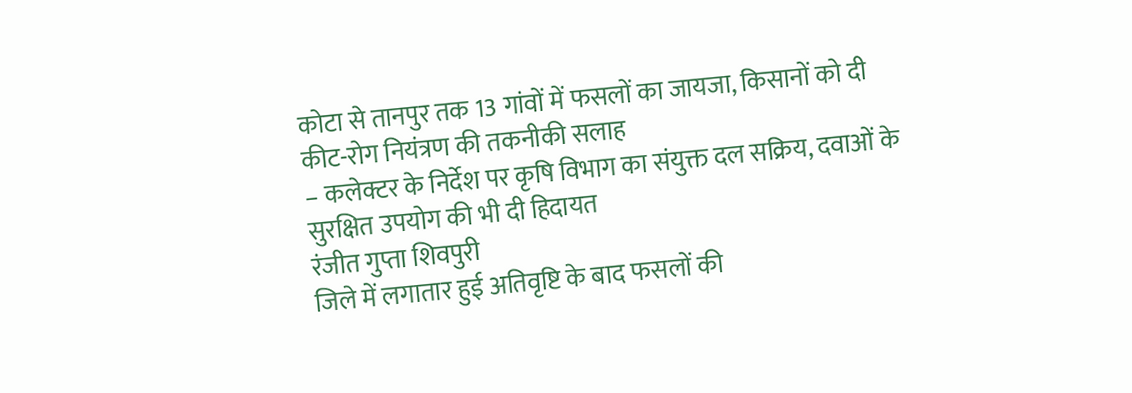कोटा से तानपुर तक 13 गांवों में फसलों का जायजा, किसानों को दी कीट-रोग नियंत्रण की तकनीकी सलाह
– कलेक्टर के निर्देश पर कृषि विभाग का संयुक्त दल सक्रिय, दवाओं के सुरक्षित उपयोग की भी दी हिदायत
रंजीत गुप्ता शिवपुरी
जिले में लगातार हुई अतिवृष्टि के बाद फसलों की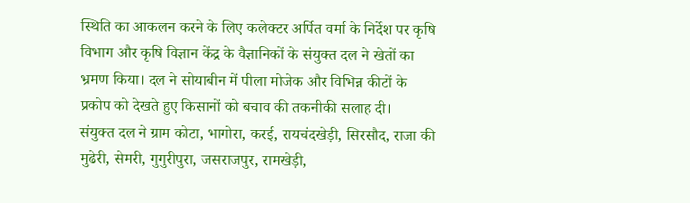स्थिति का आकलन करने के लिए कलेक्टर अर्पित वर्मा के निर्देश पर कृषि विभाग और कृषि विज्ञान केंद्र के वैज्ञानिकों के संयुक्त दल ने खेतों का भ्रमण किया। दल ने सोयाबीन में पीला मोजेक और विभिन्न कीटों के प्रकोप को देखते हुए किसानों को बचाव की तकनीकी सलाह दी।
संयुक्त दल ने ग्राम कोटा, भागोरा, करई, रायचंदखेड़ी, सिरसौद, राजा की मुढेरी, सेमरी, गुगुरीपुरा, जसराजपुर, रामखेड़ी,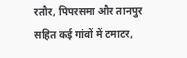रतौर, पिपरसमा और तानपुर सहित कई गांवों में टमाटर,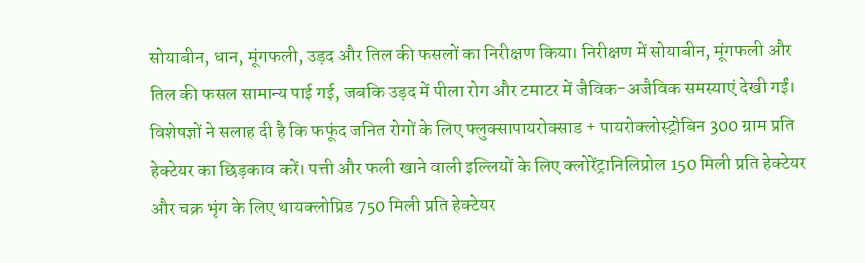सोयाबीन, धान, मूंगफली, उड़द और तिल की फसलों का निरीक्षण किया। निरीक्षण में सोयाबीन, मूंगफली और तिल की फसल सामान्य पाई गई, जबकि उड़द में पीला रोग और टमाटर में जैविक-अजैविक समस्याएं देखी गईं।
विशेषज्ञों ने सलाह दी है कि फफूंद जनित रोगों के लिए फ्लुक्सापायरोक्साड + पायरोक्लोस्ट्रोबिन 300 ग्राम प्रति हेक्टेयर का छिड़काव करें। पत्ती और फली खाने वाली इल्लियों के लिए क्लोरेंट्रानिलिप्रोल 150 मिली प्रति हेक्टेयर और चक्र भृंग के लिए थायक्लोप्रिड 750 मिली प्रति हेक्टेयर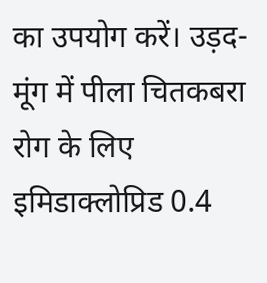का उपयोग करें। उड़द-मूंग में पीला चितकबरा रोग के लिए इमिडाक्लोप्रिड 0.4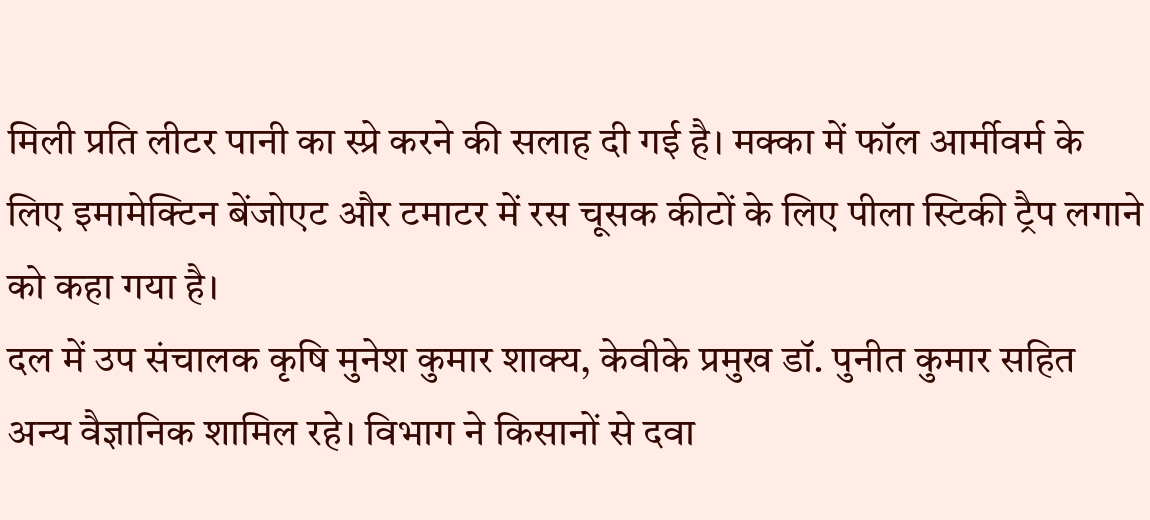मिली प्रति लीटर पानी का स्प्रे करने की सलाह दी गई है। मक्का में फॉल आर्मीवर्म के लिए इमामेक्टिन बेंजोएट और टमाटर में रस चूसक कीटों के लिए पीला स्टिकी ट्रैप लगाने को कहा गया है।
दल में उप संचालक कृषि मुनेश कुमार शाक्य, केवीके प्रमुख डॉ. पुनीत कुमार सहित अन्य वैज्ञानिक शामिल रहे। विभाग ने किसानों से दवा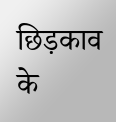छिड़काव के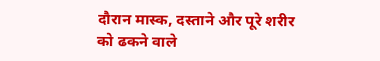दौरान मास्क, दस्ताने और पूरे शरीर को ढकने वाले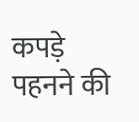कपड़े पहनने की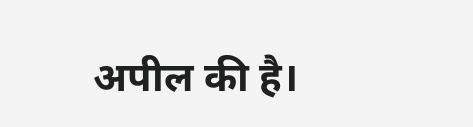अपील की है।